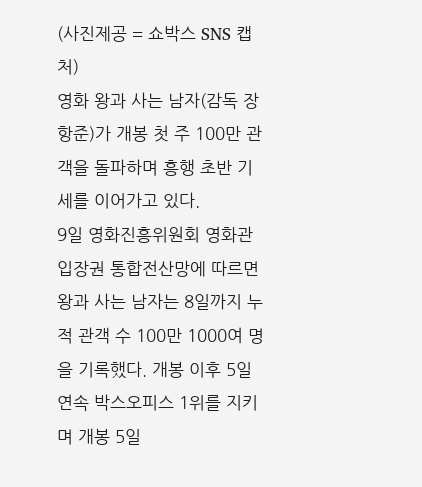(사진제공 = 쇼박스 SNS 캡처)
영화 왕과 사는 남자(감독 장항준)가 개봉 첫 주 100만 관객을 돌파하며 흥행 초반 기세를 이어가고 있다.
9일 영화진흥위원회 영화관입장권 통합전산망에 따르면 왕과 사는 남자는 8일까지 누적 관객 수 100만 1000여 명을 기록했다. 개봉 이후 5일 연속 박스오피스 1위를 지키며 개봉 5일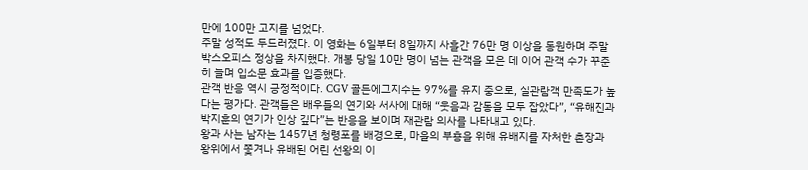만에 100만 고지를 넘었다.
주말 성적도 두드러졌다. 이 영화는 6일부터 8일까지 사흘간 76만 명 이상을 동원하며 주말 박스오피스 정상을 차지했다. 개봉 당일 10만 명이 넘는 관객을 모은 데 이어 관객 수가 꾸준히 늘며 입소문 효과를 입증했다.
관객 반응 역시 긍정적이다. CGV 골든에그지수는 97%를 유지 중으로, 실관람객 만족도가 높다는 평가다. 관객들은 배우들의 연기와 서사에 대해 “웃음과 감동을 모두 잡았다”, “유해진과 박지훈의 연기가 인상 깊다”는 반응을 보이며 재관람 의사를 나타내고 있다.
왕과 사는 남자는 1457년 청령포를 배경으로, 마을의 부흥을 위해 유배지를 자처한 촌장과 왕위에서 쫓겨나 유배된 어린 선왕의 이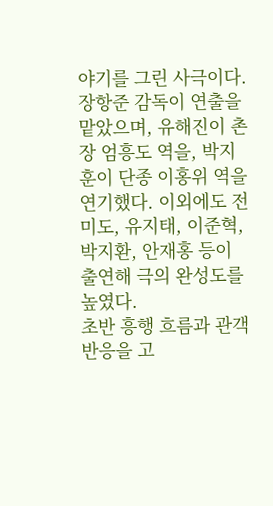야기를 그린 사극이다. 장항준 감독이 연출을 맡았으며, 유해진이 촌장 엄흥도 역을, 박지훈이 단종 이홍위 역을 연기했다. 이외에도 전미도, 유지태, 이준혁, 박지환, 안재홍 등이 출연해 극의 완성도를 높였다.
초반 흥행 흐름과 관객 반응을 고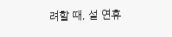려할 때, 설 연휴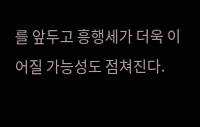를 앞두고 흥행세가 더욱 이어질 가능성도 점쳐진다.